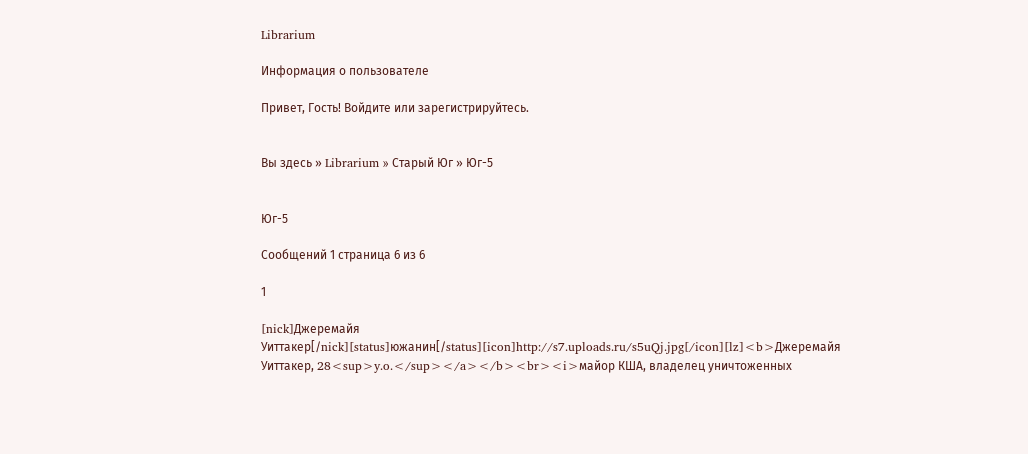Librarium

Информация о пользователе

Привет, Гость! Войдите или зарегистрируйтесь.


Вы здесь » Librarium » Старый Юг » Юг-5


Юг-5

Сообщений 1 страница 6 из 6

1

[nick]Джеремайя Уиттакер[/nick][status]южанин[/status][icon]http://s7.uploads.ru/s5uQj.jpg[/icon][lz]<b>Джеремайя Уиттакер, 28<sup>y.o.</sup></a></b><br><i>майор КША, владелец уничтоженных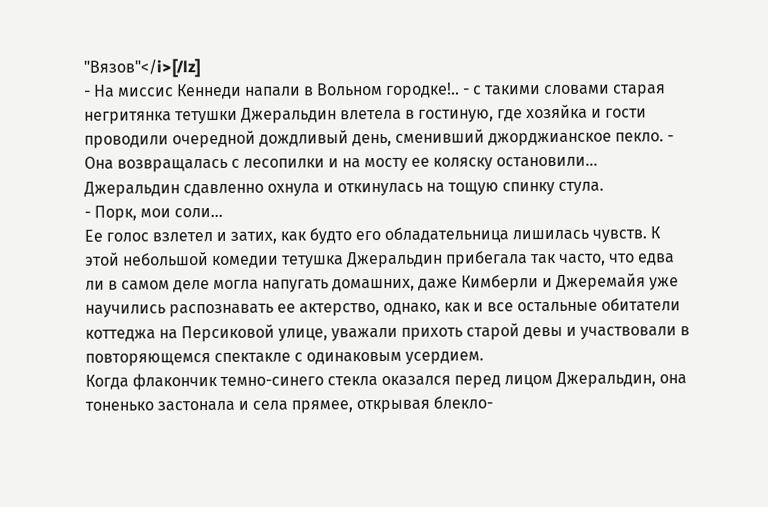"Вязов"</i>[/lz]
- На миссис Кеннеди напали в Вольном городке!.. - с такими словами старая негритянка тетушки Джеральдин влетела в гостиную, где хозяйка и гости проводили очередной дождливый день, сменивший джорджианское пекло. - Она возвращалась с лесопилки и на мосту ее коляску остановили...
Джеральдин сдавленно охнула и откинулась на тощую спинку стула.
- Порк, мои соли...
Ее голос взлетел и затих, как будто его обладательница лишилась чувств. К этой небольшой комедии тетушка Джеральдин прибегала так часто, что едва ли в самом деле могла напугать домашних, даже Кимберли и Джеремайя уже научились распознавать ее актерство, однако, как и все остальные обитатели коттеджа на Персиковой улице, уважали прихоть старой девы и участвовали в повторяющемся спектакле с одинаковым усердием.
Когда флакончик темно-синего стекла оказался перед лицом Джеральдин, она тоненько застонала и села прямее, открывая блекло-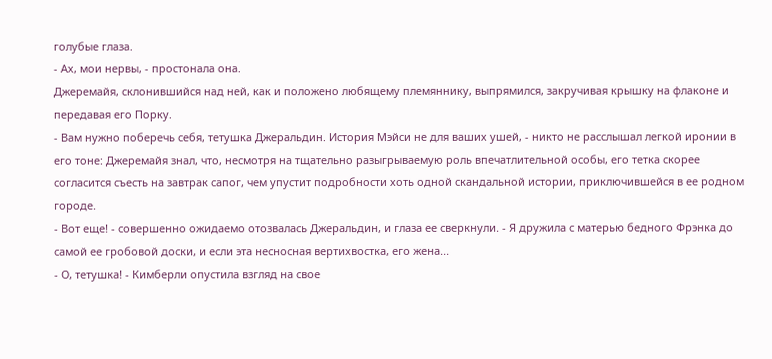голубые глаза.
- Ах, мои нервы, - простонала она.
Джеремайя, склонившийся над ней, как и положено любящему племяннику, выпрямился, закручивая крышку на флаконе и передавая его Порку.
- Вам нужно поберечь себя, тетушка Джеральдин. История Мэйси не для ваших ушей, - никто не расслышал легкой иронии в его тоне: Джеремайя знал, что, несмотря на тщательно разыгрываемую роль впечатлительной особы, его тетка скорее согласится съесть на завтрак сапог, чем упустит подробности хоть одной скандальной истории, приключившейся в ее родном городе.
- Вот еще! - совершенно ожидаемо отозвалась Джеральдин, и глаза ее сверкнули. - Я дружила с матерью бедного Фрэнка до самой ее гробовой доски, и если эта несносная вертихвостка, его жена...
- О, тетушка! - Кимберли опустила взгляд на свое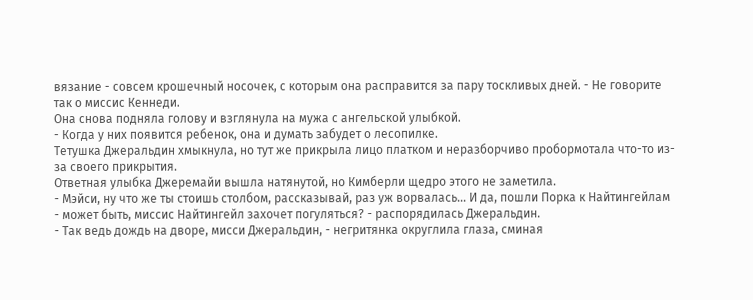вязание - совсем крошечный носочек, с которым она расправится за пару тоскливых дней. - Не говорите так о миссис Кеннеди.
Она снова подняла голову и взглянула на мужа с ангельской улыбкой.
- Когда у них появится ребенок, она и думать забудет о лесопилке.
Тетушка Джеральдин хмыкнула, но тут же прикрыла лицо платком и неразборчиво пробормотала что-то из-за своего прикрытия.
Ответная улыбка Джеремайи вышла натянутой, но Кимберли щедро этого не заметила.
- Мэйси, ну что же ты стоишь столбом, рассказывай, раз уж ворвалась... И да, пошли Порка к Найтингейлам - может быть, миссис Найтингейл захочет погуляться? - распорядилась Джеральдин.
- Так ведь дождь на дворе, мисси Джеральдин, - негритянка округлила глаза, сминая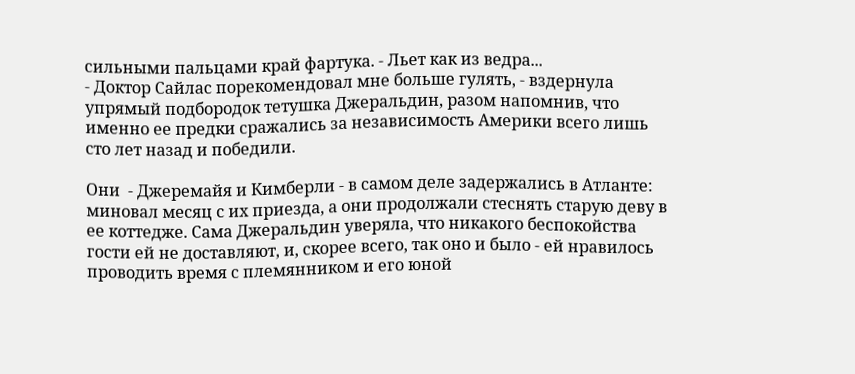сильными пальцами край фартука. - Льет как из ведра...
- Доктор Сайлас порекомендовал мне больше гулять, - вздернула упрямый подбородок тетушка Джеральдин, разом напомнив, что именно ее предки сражались за независимость Америки всего лишь сто лет назад и победили.

Они  - Джеремайя и Кимберли - в самом деле задержались в Атланте: миновал месяц с их приезда, а они продолжали стеснять старую деву в ее коттедже. Сама Джеральдин уверяла, что никакого беспокойства гости ей не доставляют, и, скорее всего, так оно и было - ей нравилось проводить время с племянником и его юной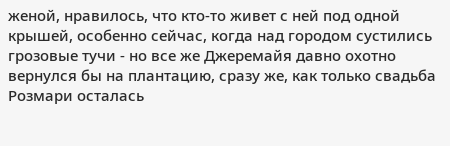женой, нравилось, что кто-то живет с ней под одной крышей, особенно сейчас, когда над городом сустились грозовые тучи - но все же Джеремайя давно охотно вернулся бы на плантацию, сразу же, как только свадьба Розмари осталась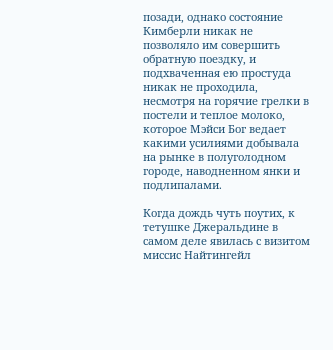позади, однако состояние Кимберли никак не позволяло им совершить обратную поездку, и подхваченная ею простуда никак не проходила, несмотря на горячие грелки в постели и теплое молоко, которое Мэйси Бог ведает какими усилиями добывала на рынке в полуголодном городе, наводненном янки и подлипалами.

Когда дождь чуть поутих, к тетушке Джеральдине в самом деле явилась с визитом миссис Найтингейл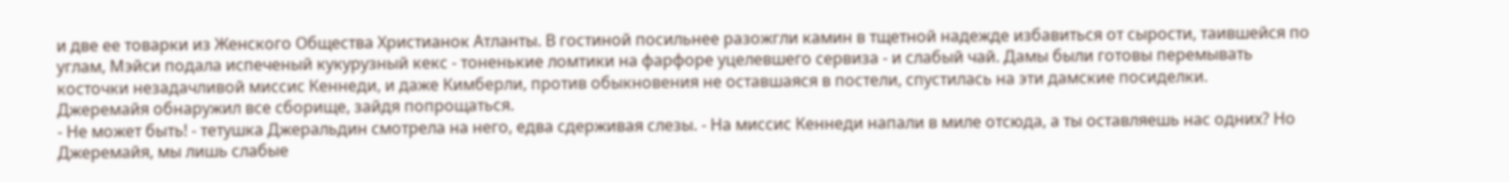и две ее товарки из Женского Общества Христианок Атланты. В гостиной посильнее разожгли камин в тщетной надежде избавиться от сырости, таившейся по углам, Мэйси подала испеченый кукурузный кекс - тоненькие ломтики на фарфоре уцелевшего сервиза - и слабый чай. Дамы были готовы перемывать косточки незадачливой миссис Кеннеди, и даже Кимберли, против обыкновения не оставшаяся в постели, спустилась на эти дамские посиделки.
Джеремайя обнаружил все сборище, зайдя попрощаться.
- Не может быть! - тетушка Джеральдин смотрела на него, едва сдерживая слезы. - На миссис Кеннеди напали в миле отсюда, а ты оставляешь нас одних? Но Джеремайя, мы лишь слабые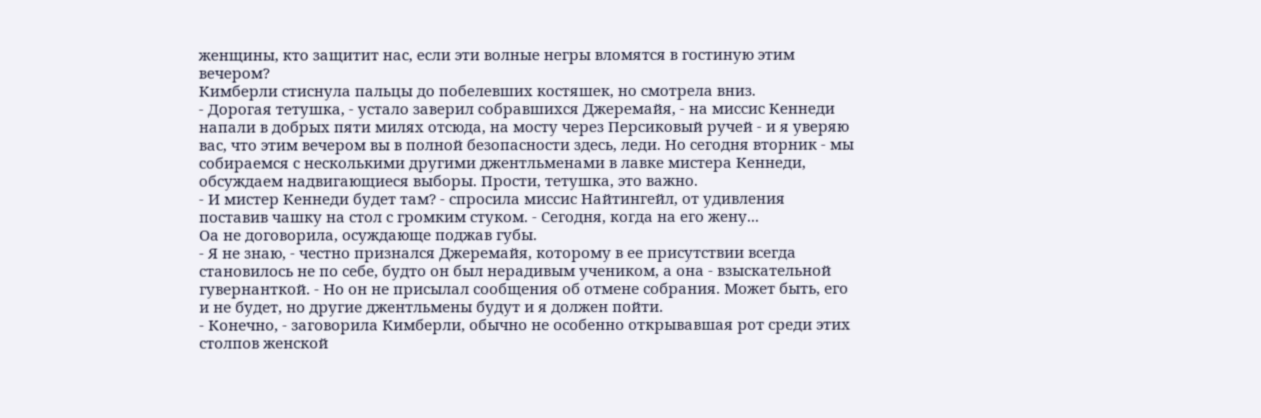женщины, кто защитит нас, если эти волные негры вломятся в гостиную этим вечером?
Кимберли стиснула пальцы до побелевших костяшек, но смотрела вниз.
- Дорогая тетушка, - устало заверил собравшихся Джеремайя, - на миссис Кеннеди напали в добрых пяти милях отсюда, на мосту через Персиковый ручей - и я уверяю вас, что этим вечером вы в полной безопасности здесь, леди. Но сегодня вторник - мы собираемся с несколькими другими джентльменами в лавке мистера Кеннеди, обсуждаем надвигающиеся выборы. Прости, тетушка, это важно.
- И мистер Кеннеди будет там? - спросила миссис Найтингейл, от удивления поставив чашку на стол с громким стуком. - Сегодня, когда на его жену...
Оа не договорила, осуждающе поджав губы.
- Я не знаю, - честно признался Джеремайя, которому в ее присутствии всегда становилось не по себе, будто он был нерадивым учеником, а она - взыскательной гувернанткой. - Но он не присылал сообщения об отмене собрания. Может быть, его и не будет, но другие джентльмены будут и я должен пойти.
- Конечно, - заговорила Кимберли, обычно не особенно открывавшая рот среди этих столпов женской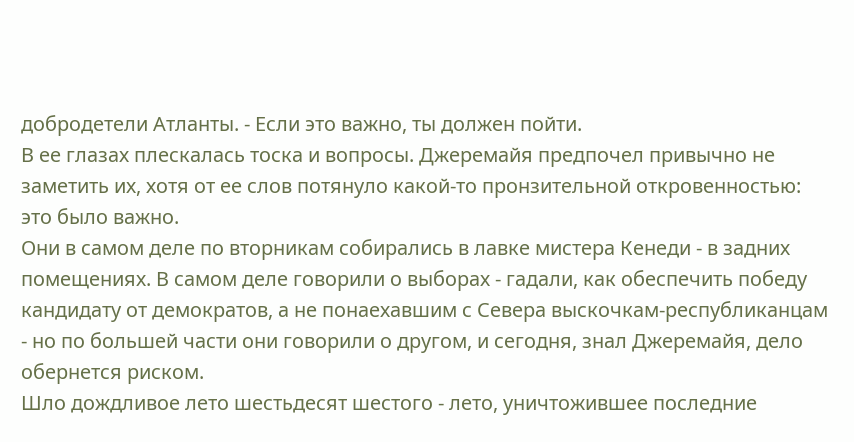добродетели Атланты. - Если это важно, ты должен пойти.
В ее глазах плескалась тоска и вопросы. Джеремайя предпочел привычно не заметить их, хотя от ее слов потянуло какой-то пронзительной откровенностью: это было важно.
Они в самом деле по вторникам собирались в лавке мистера Кенеди - в задних помещениях. В самом деле говорили о выборах - гадали, как обеспечить победу кандидату от демократов, а не понаехавшим с Севера выскочкам-республиканцам - но по большей части они говорили о другом, и сегодня, знал Джеремайя, дело обернется риском.
Шло дождливое лето шестьдесят шестого - лето, уничтожившее последние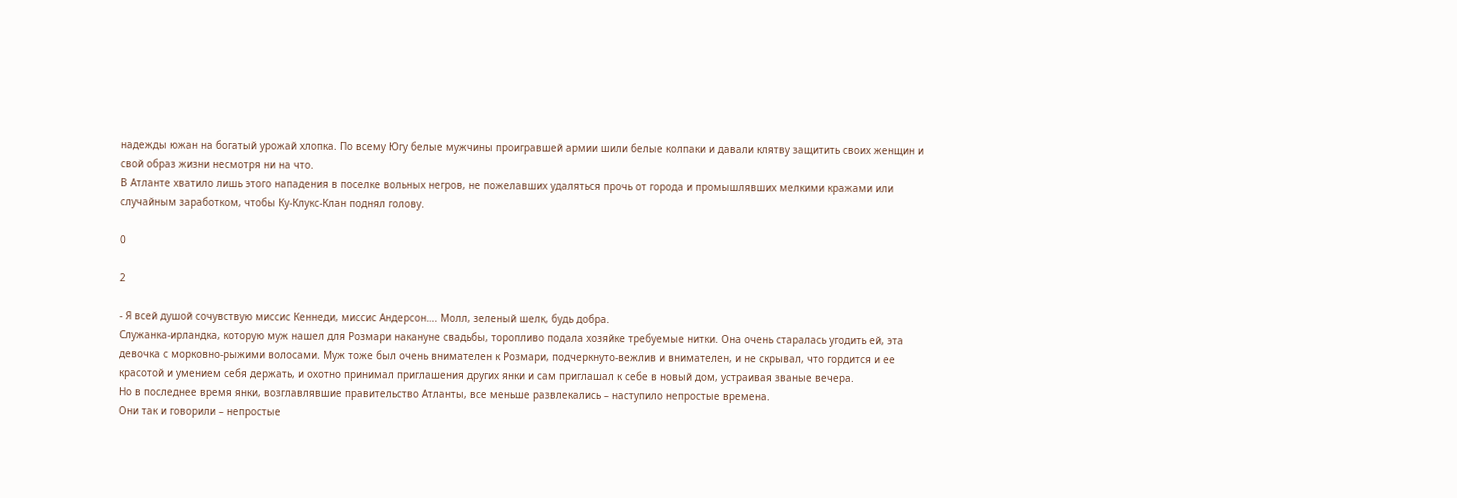надежды южан на богатый урожай хлопка. По всему Югу белые мужчины проигравшей армии шили белые колпаки и давали клятву защитить своих женщин и свой образ жизни несмотря ни на что.
В Атланте хватило лишь этого нападения в поселке вольных негров, не пожелавших удаляться прочь от города и промышлявших мелкими кражами или случайным заработком, чтобы Ку-Клукс-Клан поднял голову.

0

2

- Я всей душой сочувствую миссис Кеннеди, миссис Андерсон…. Молл, зеленый шелк, будь добра.
Служанка-ирландка, которую муж нашел для Розмари накануне свадьбы, торопливо подала хозяйке требуемые нитки. Она очень старалась угодить ей, эта девочка с морковно-рыжими волосами. Муж тоже был очень внимателен к Розмари, подчеркнуто-вежлив и внимателен, и не скрывал, что гордится и ее красотой и умением себя держать, и охотно принимал приглашения других янки и сам приглашал к себе в новый дом, устраивая званые вечера.
Но в последнее время янки, возглавлявшие правительство Атланты, все меньше развлекались – наступило непростые времена.
Они так и говорили – непростые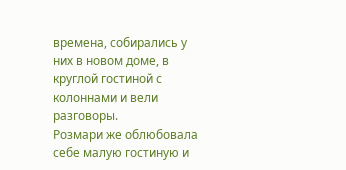времена, собирались у них в новом доме, в круглой гостиной с колоннами и вели разговоры.
Розмари же облюбовала себе малую гостиную и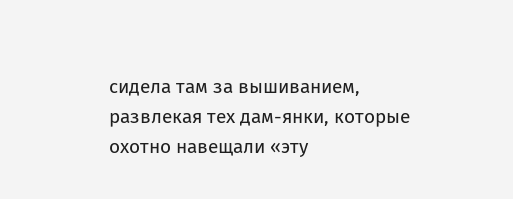сидела там за вышиванием, развлекая тех дам-янки, которые охотно навещали «эту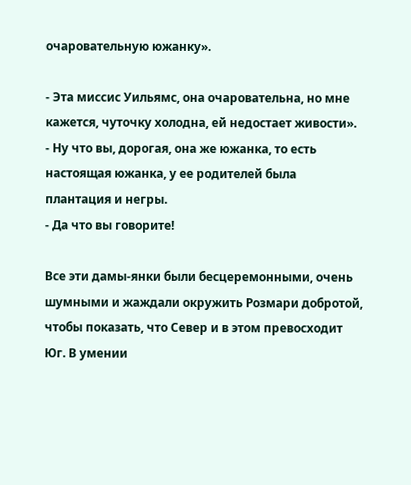очаровательную южанку».

- Эта миссис Уильямс, она очаровательна, но мне кажется, чуточку холодна, ей недостает живости».
- Ну что вы, дорогая, она же южанка, то есть настоящая южанка, у ее родителей была плантация и негры.
- Да что вы говорите!

Все эти дамы-янки были бесцеремонными, очень шумными и жаждали окружить Розмари добротой, чтобы показать, что Север и в этом превосходит Юг. В умении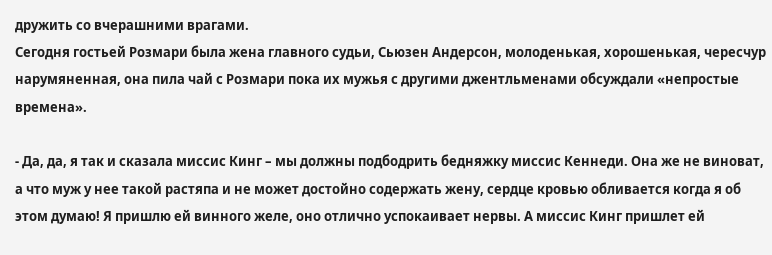дружить со вчерашними врагами.
Сегодня гостьей Розмари была жена главного судьи, Сьюзен Андерсон, молоденькая, хорошенькая, чересчур нарумяненная, она пила чай с Розмари пока их мужья с другими джентльменами обсуждали «непростые времена».

- Да, да, я так и сказала миссис Кинг – мы должны подбодрить бедняжку миссис Кеннеди. Она же не виноват, а что муж у нее такой растяпа и не может достойно содержать жену, сердце кровью обливается когда я об этом думаю! Я пришлю ей винного желе, оно отлично успокаивает нервы. А миссис Кинг пришлет ей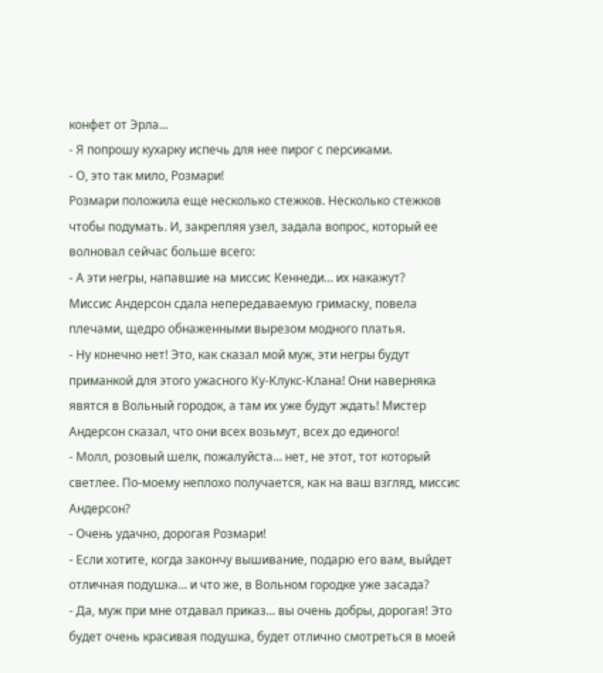конфет от Эрла…
- Я попрошу кухарку испечь для нее пирог с персиками.
- О, это так мило, Розмари!
Розмари положила еще несколько стежков. Несколько стежков чтобы подумать. И, закрепляя узел, задала вопрос, который ее волновал сейчас больше всего:
- А эти негры, напавшие на миссис Кеннеди… их накажут?
Миссис Андерсон сдала непередаваемую гримаску, повела плечами, щедро обнаженными вырезом модного платья.
- Ну конечно нет! Это, как сказал мой муж, эти негры будут приманкой для этого ужасного Ку-Клукс-Клана! Они наверняка явятся в Вольный городок, а там их уже будут ждать! Мистер Андерсон сказал, что они всех возьмут, всех до единого!
- Молл, розовый шелк, пожалуйста… нет, не этот, тот который светлее. По-моему неплохо получается, как на ваш взгляд, миссис Андерсон?
- Очень удачно, дорогая Розмари!
- Если хотите, когда закончу вышивание, подарю его вам, выйдет отличная подушка… и что же, в Вольном городке уже засада?
- Да, муж при мне отдавал приказ… вы очень добры, дорогая! Это будет очень красивая подушка, будет отлично смотреться в моей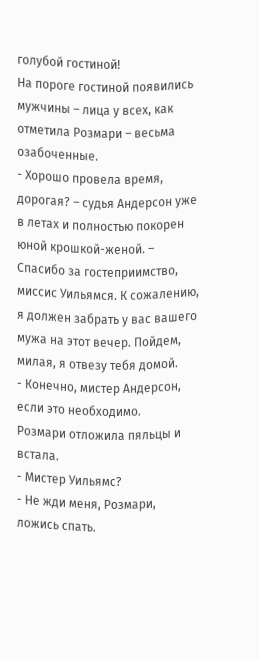голубой гостиной!
На пороге гостиной появились мужчины – лица у всех, как отметила Розмари – весьма озабоченные.
- Хорошо провела время, дорогая? – судья Андерсон уже в летах и полностью покорен юной крошкой-женой. – Спасибо за гостеприимство, миссис Уильямся. К сожалению, я должен забрать у вас вашего мужа на этот вечер. Пойдем, милая, я отвезу тебя домой.
- Конечно, мистер Андерсон, если это необходимо.
Розмари отложила пяльцы и встала.
- Мистер Уильямс?
- Не жди меня, Розмари, ложись спать.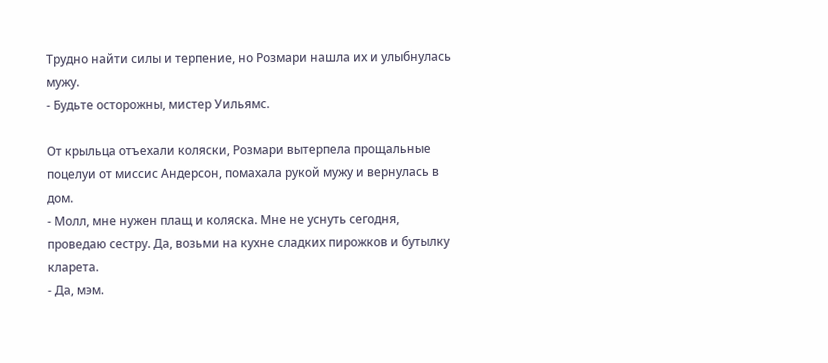Трудно найти силы и терпение, но Розмари нашла их и улыбнулась мужу.
- Будьте осторожны, мистер Уильямс.

От крыльца отъехали коляски, Розмари вытерпела прощальные поцелуи от миссис Андерсон, помахала рукой мужу и вернулась в дом.
- Молл, мне нужен плащ и коляска. Мне не уснуть сегодня, проведаю сестру. Да, возьми на кухне сладких пирожков и бутылку кларета.
- Да, мэм.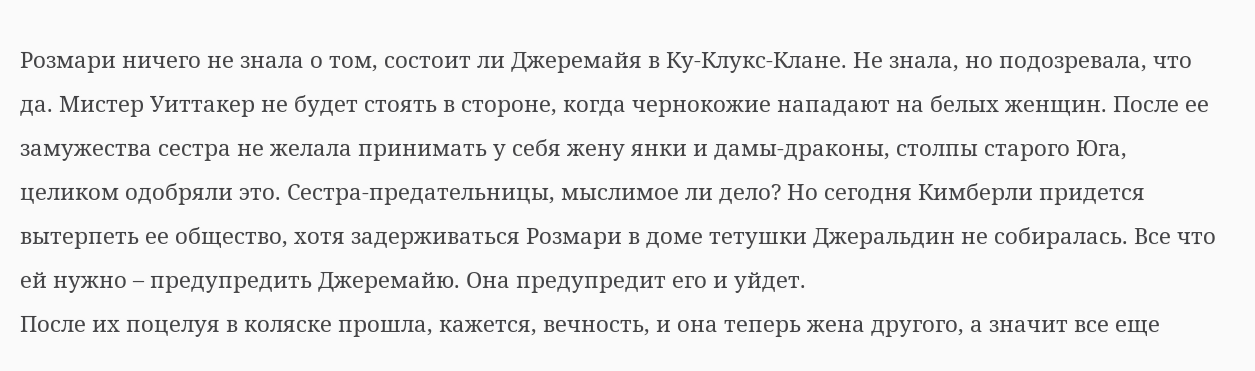Розмари ничего не знала о том, состоит ли Джеремайя в Ку-Клукс-Клане. Не знала, но подозревала, что да. Мистер Уиттакер не будет стоять в стороне, когда чернокожие нападают на белых женщин. После ее замужества сестра не желала принимать у себя жену янки и дамы-драконы, столпы старого Юга, целиком одобряли это. Сестра-предательницы, мыслимое ли дело? Но сегодня Кимберли придется вытерпеть ее общество, хотя задерживаться Розмари в доме тетушки Джеральдин не собиралась. Все что ей нужно – предупредить Джеремайю. Она предупредит его и уйдет.
После их поцелуя в коляске прошла, кажется, вечность, и она теперь жена другого, а значит все еще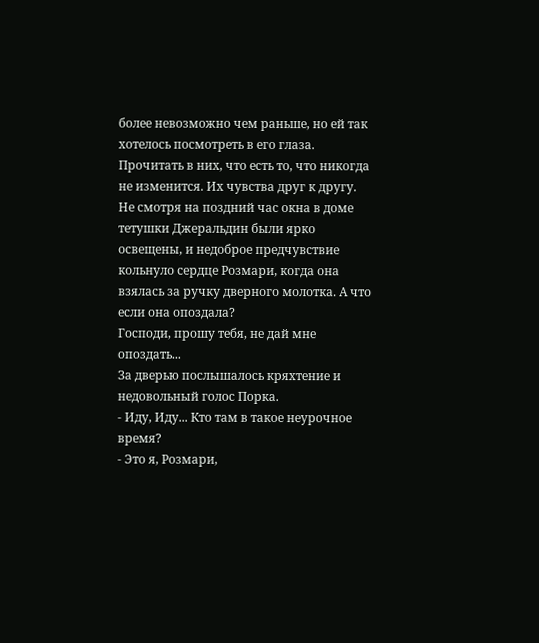более невозможно чем раньше, но ей так хотелось посмотреть в его глаза. Прочитать в них, что есть то, что никогда не изменится. Их чувства друг к другу.
Не смотря на поздний час окна в доме тетушки Джеральдин были ярко освещены, и недоброе предчувствие кольнуло сердце Розмари, когда она взялась за ручку дверного молотка. А что если она опоздала?
Господи, прошу тебя, не дай мне опоздать...
За дверью послышалось кряхтение и недовольный голос Порка.
- Иду, Иду... Кто там в такое неурочное время?
- Это я, Розмари,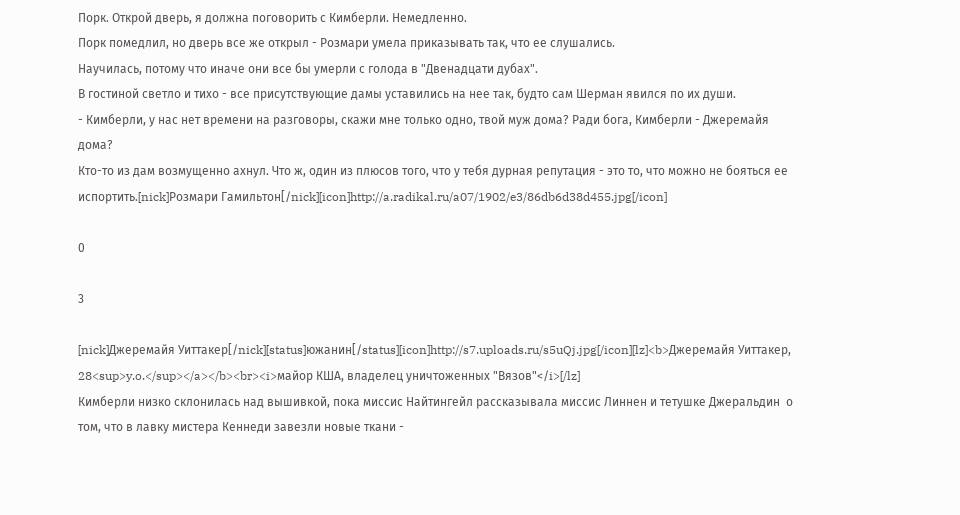Порк. Открой дверь, я должна поговорить с Кимберли. Немедленно.
Порк помедлил, но дверь все же открыл - Розмари умела приказывать так, что ее слушались.
Научилась, потому что иначе они все бы умерли с голода в "Двенадцати дубах".
В гостиной светло и тихо - все присутствующие дамы уставились на нее так, будто сам Шерман явился по их души.
- Кимберли, у нас нет времени на разговоры, скажи мне только одно, твой муж дома? Ради бога, Кимберли - Джеремайя дома?
Кто-то из дам возмущенно ахнул. Что ж, один из плюсов того, что у тебя дурная репутация - это то, что можно не бояться ее испортить.[nick]Розмари Гамильтон[/nick][icon]http://a.radikal.ru/a07/1902/e3/86db6d38d455.jpg[/icon]

0

3

[nick]Джеремайя Уиттакер[/nick][status]южанин[/status][icon]http://s7.uploads.ru/s5uQj.jpg[/icon][lz]<b>Джеремайя Уиттакер, 28<sup>y.o.</sup></a></b><br><i>майор КША, владелец уничтоженных "Вязов"</i>[/lz]
Кимберли низко склонилась над вышивкой, пока миссис Найтингейл рассказывала миссис Линнен и тетушке Джеральдин  о том, что в лавку мистера Кеннеди завезли новые ткани -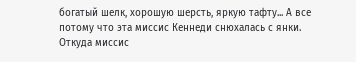богатый шелк, хорошую шерсть, яркую тафту... А все потому что эта миссис Кеннеди снюхалась с янки.
Откуда миссис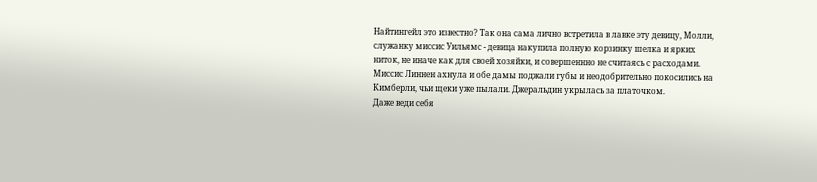Найтингейл это известно? Так она сама лично встретила в лавке эту девицу, Молли, служанку миссис Уильямс - девица накупила полную корзинку шелка и ярких ниток, не иначе как для своей хозяйки, и совершеннно не считаясь с расходами.
Миссис Линнен ахнула и обе дамы поджали губы и неодобрительно покосились на Кимберли, чьи щеки уже пылали. Джеральдин укрылась за платочком.
Даже веди себя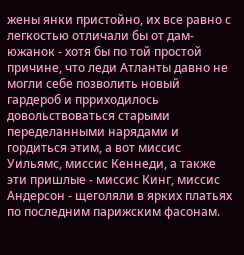жены янки пристойно, их все равно с легкостью отличали бы от дам-южанок - хотя бы по той простой причине, что леди Атланты давно не могли себе позволить новый гардероб и прриходилось довольствоваться старыми переделанными нарядами и гордиться этим, а вот миссис Уильямс, миссис Кеннеди, а также эти пришлые - миссис Кинг, миссис Андерсон - щеголяли в ярких платьях по последним парижским фасонам.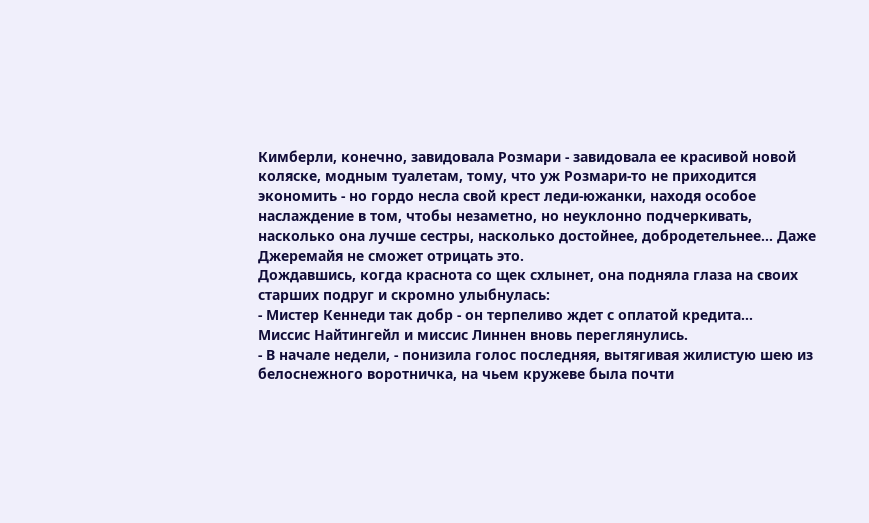Кимберли, конечно, завидовала Розмари - завидовала ее красивой новой коляске, модным туалетам, тому, что уж Розмари-то не приходится экономить - но гордо несла свой крест леди-южанки, находя особое наслаждение в том, чтобы незаметно, но неуклонно подчеркивать, насколько она лучше сестры, насколько достойнее, добродетельнее... Даже Джеремайя не сможет отрицать это.
Дождавшись, когда краснота со щек схлынет, она подняла глаза на своих старших подруг и скромно улыбнулась:
- Мистер Кеннеди так добр - он терпеливо ждет с оплатой кредита...
Миссис Найтингейл и миссис Линнен вновь переглянулись.
- В начале недели, - понизила голос последняя, вытягивая жилистую шею из белоснежного воротничка, на чьем кружеве была почти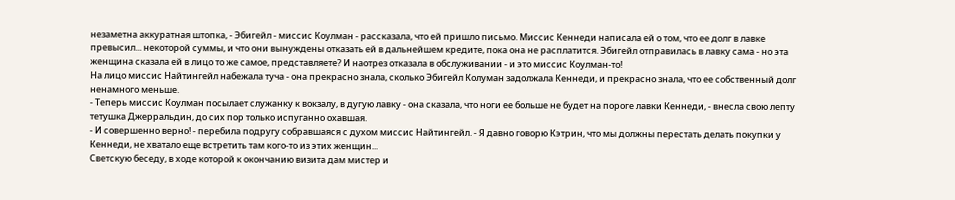незаметна аккуратная штопка, - Эбигейл - миссис Коулман - рассказала, что ей пришло письмо. Миссис Кеннеди написала ей о том, что ее долг в лавке превысил... некоторой суммы, и что они вынуждены отказать ей в дальнейшем кредите, пока она не расплатится. Эбигейл отправилась в лавку сама - но эта женщина сказала ей в лицо то же самое, представляете? И наотрез отказала в обслуживании - и это миссис Коулман-то!
На лицо миссис Найтингейл набежала туча - она прекрасно знала, сколько Эбигейл Колуман задолжала Кеннеди, и прекрасно знала, что ее собственный долг ненамного меньше.
- Теперь миссис Коулман посылает служанку к вокзалу, в дугую лавку - она сказала, что ноги ее больше не будет на пороге лавки Кеннеди, - внесла свою лепту тетушка Джерральдин, до сих пор только испуганно охавшая.
- И совершенно верно! - перебила подругу собравшаяся с духом миссис Найтингейл. - Я давно говорю Кэтрин, что мы должны перестать делать покупки у Кеннеди, не хватало еще встретить там кого-то из этих женщин...
Светскую беседу, в ходе которой к окончанию визита дам мистер и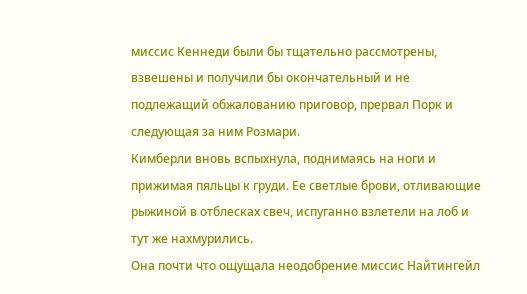миссис Кеннеди были бы тщательно рассмотрены, взвешены и получили бы окончательный и не подлежащий обжалованию приговор, прервал Порк и следующая за ним Розмари.
Кимберли вновь вспыхнула, поднимаясь на ноги и прижимая пяльцы к груди. Ее светлые брови, отливающие рыжиной в отблесках свеч, испуганно взлетели на лоб и тут же нахмурились.
Она почти что ощущала неодобрение миссис Найтингейл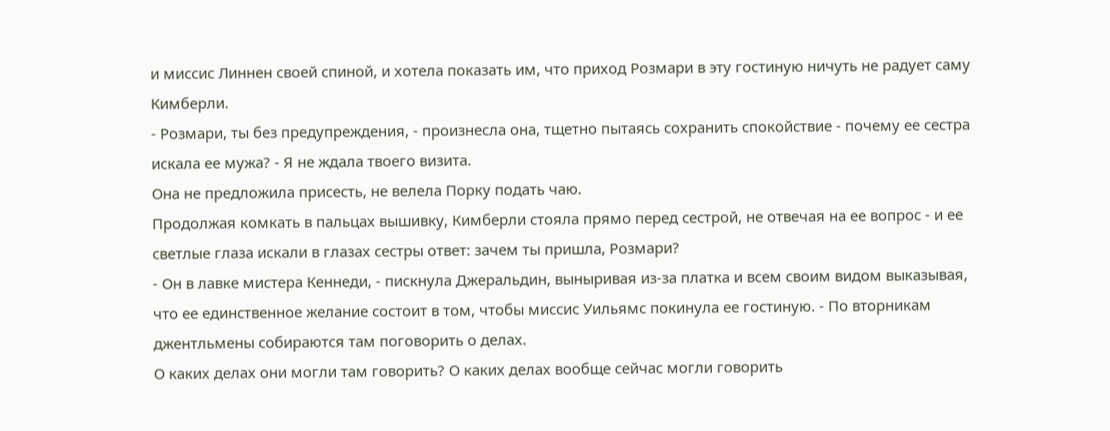и миссис Линнен своей спиной, и хотела показать им, что приход Розмари в эту гостиную ничуть не радует саму Кимберли.
- Розмари, ты без предупреждения, - произнесла она, тщетно пытаясь сохранить спокойствие - почему ее сестра искала ее мужа? - Я не ждала твоего визита.
Она не предложила присесть, не велела Порку подать чаю.
Продолжая комкать в пальцах вышивку, Кимберли стояла прямо перед сестрой, не отвечая на ее вопрос - и ее светлые глаза искали в глазах сестры ответ: зачем ты пришла, Розмари?
- Он в лавке мистера Кеннеди, - пискнула Джеральдин, выныривая из-за платка и всем своим видом выказывая, что ее единственное желание состоит в том, чтобы миссис Уильямс покинула ее гостиную. - По вторникам джентльмены собираются там поговорить о делах.
О каких делах они могли там говорить? О каких делах вообще сейчас могли говорить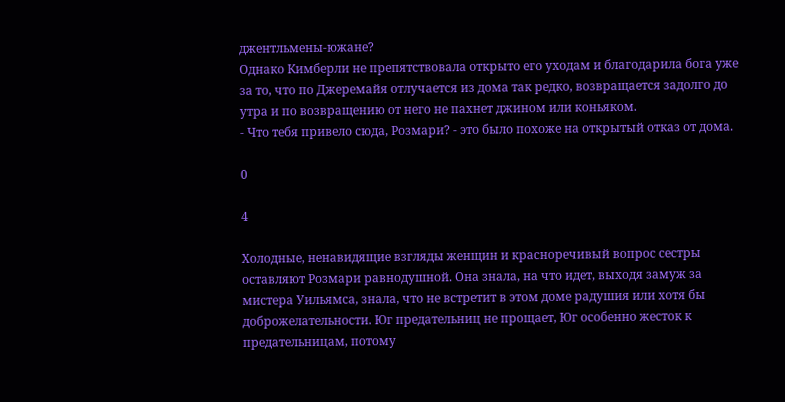джентльмены-южане?
Однако Кимберли не препятствовала открыто его уходам и благодарила бога уже за то, что по Джеремайя отлучается из дома так редко, возвращается задолго до утра и по возвращению от него не пахнет джином или коньяком.
- Что тебя привело сюда, Розмари? - это было похоже на открытый отказ от дома.

0

4

Холодные, ненавидящие взгляды женщин и красноречивый вопрос сестры оставляют Розмари равнодушной. Она знала, на что идет, выходя замуж за мистера Уильямса, знала, что не встретит в этом доме радушия или хотя бы доброжелательности. Юг предательниц не прощает, Юг особенно жесток к предательницам, потому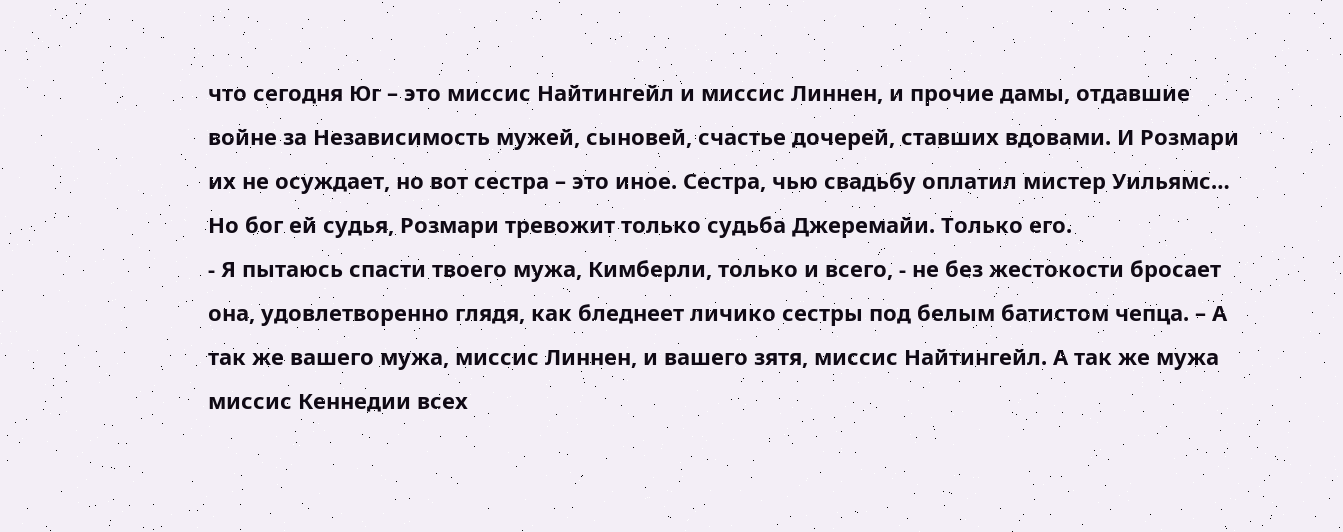что сегодня Юг – это миссис Найтингейл и миссис Линнен, и прочие дамы, отдавшие войне за Независимость мужей, сыновей, счастье дочерей, ставших вдовами. И Розмари их не осуждает, но вот сестра – это иное. Сестра, чью свадьбу оплатил мистер Уильямс…
Но бог ей судья, Розмари тревожит только судьба Джеремайи. Только его.
- Я пытаюсь спасти твоего мужа, Кимберли, только и всего, - не без жестокости бросает она, удовлетворенно глядя, как бледнеет личико сестры под белым батистом чепца. – А так же вашего мужа, миссис Линнен, и вашего зятя, миссис Найтингейл. А так же мужа миссис Кеннедии всех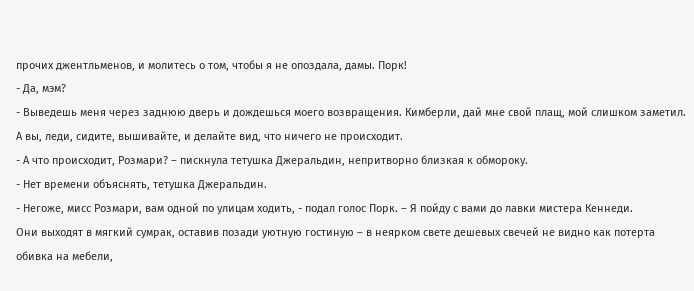прочих джентльменов, и молитесь о том, чтобы я не опоздала, дамы. Порк!
- Да, мэм?
- Выведешь меня через заднюю дверь и дождешься моего возвращения. Кимберли, дай мне свой плащ, мой слишком заметил. А вы, леди, сидите, вышивайте, и делайте вид, что ничего не происходит.
- А что происходит, Розмари? – пискнула тетушка Джеральдин, непритворно близкая к обмороку.
- Нет времени объяснять, тетушка Джеральдин.
- Негоже, мисс Розмари, вам одной по улицам ходить, - подал голос Порк. – Я пойду с вами до лавки мистера Кеннеди.
Они выходят в мягкий сумрак, оставив позади уютную гостиную – в неярком свете дешевых свечей не видно как потерта обивка на мебели,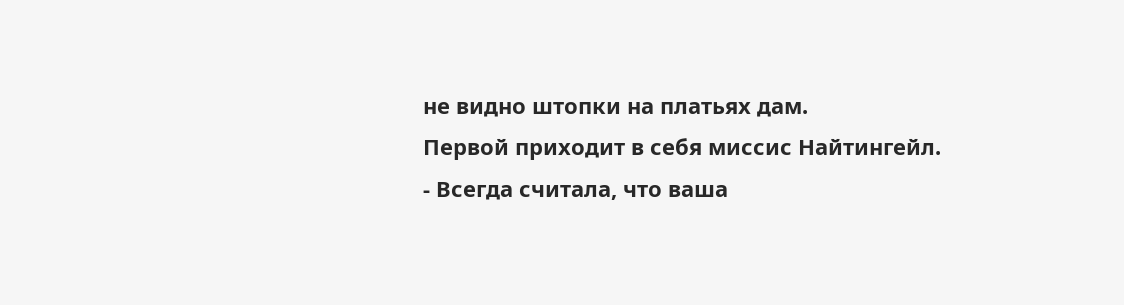не видно штопки на платьях дам.
Первой приходит в себя миссис Найтингейл.
- Всегда считала, что ваша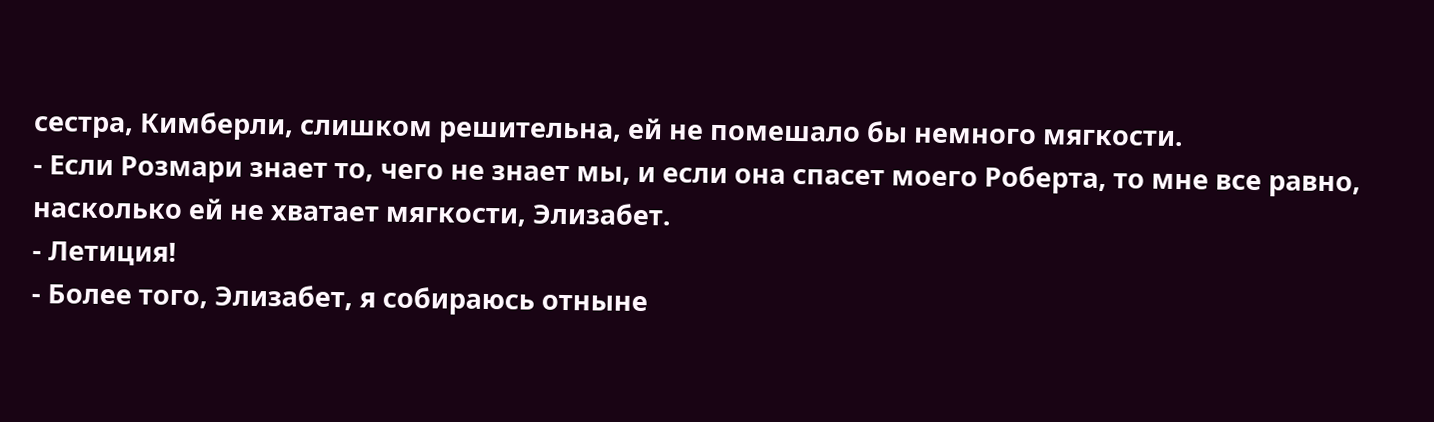сестра, Кимберли, слишком решительна, ей не помешало бы немного мягкости.
- Если Розмари знает то, чего не знает мы, и если она спасет моего Роберта, то мне все равно, насколько ей не хватает мягкости, Элизабет.
- Летиция!
- Более того, Элизабет, я собираюсь отныне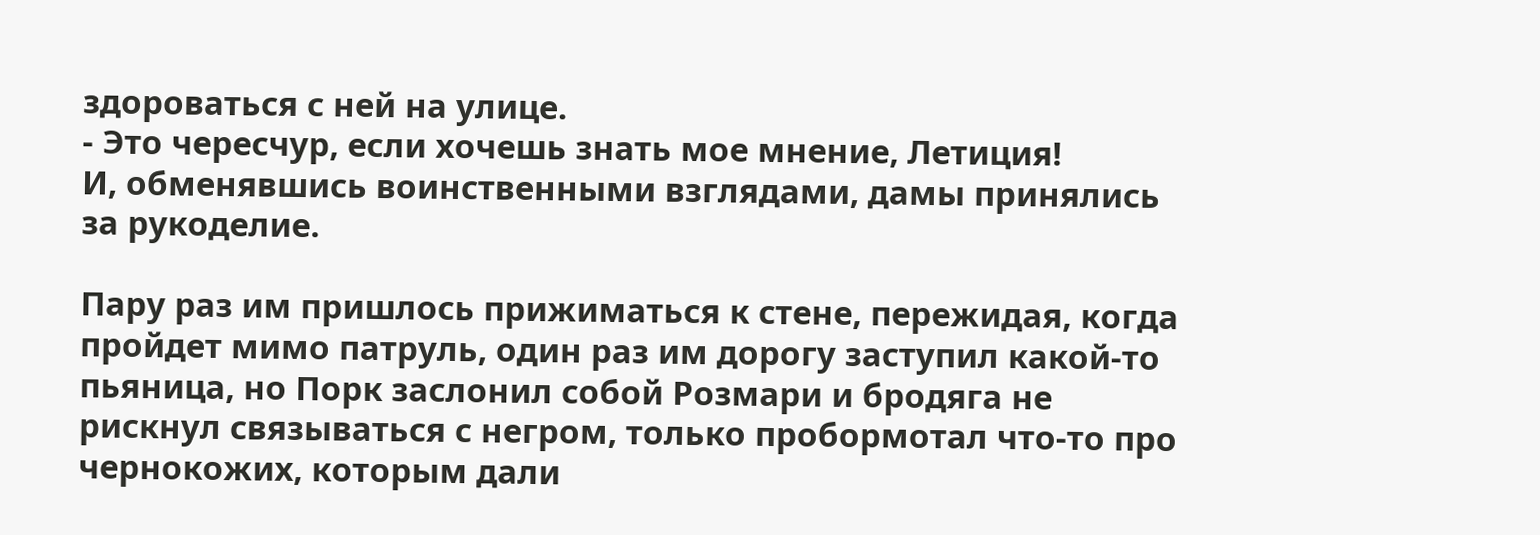здороваться с ней на улице.
- Это чересчур, если хочешь знать мое мнение, Летиция!
И, обменявшись воинственными взглядами, дамы принялись за рукоделие.

Пару раз им пришлось прижиматься к стене, пережидая, когда пройдет мимо патруль, один раз им дорогу заступил какой-то пьяница, но Порк заслонил собой Розмари и бродяга не рискнул связываться с негром, только пробормотал что-то про чернокожих, которым дали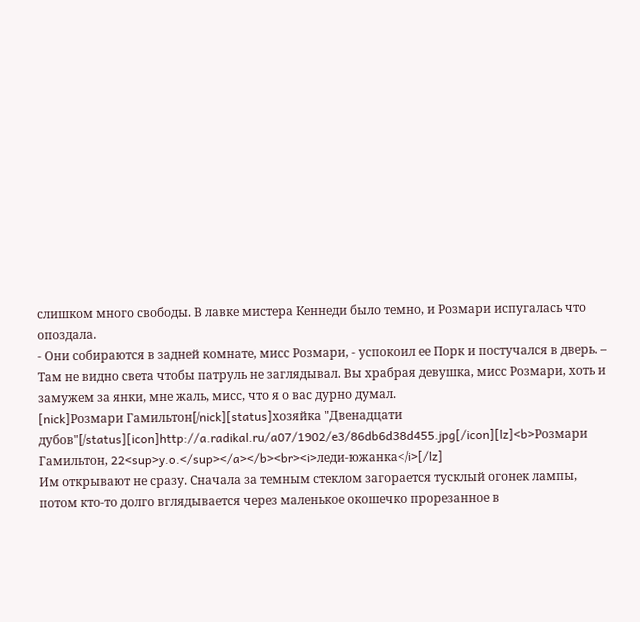слишком много свободы. В лавке мистера Кеннеди было темно, и Розмари испугалась что опоздала.
- Они собираются в задней комнате, мисс Розмари, - успокоил ее Порк и постучался в дверь. – Там не видно света чтобы патруль не заглядывал. Вы храбрая девушка, мисс Розмари, хоть и замужем за янки, мне жаль, мисс, что я о вас дурно думал.
[nick]Розмари Гамильтон[/nick][status]хозяйка "Двенадцати дубов"[/status][icon]http://a.radikal.ru/a07/1902/e3/86db6d38d455.jpg[/icon][lz]<b>Розмари Гамильтон, 22<sup>y.o.</sup></a></b><br><i>леди-южанка</i>[/lz]
Им открывают не сразу. Сначала за темным стеклом загорается тусклый огонек лампы, потом кто-то долго вглядывается через маленькое окошечко прорезанное в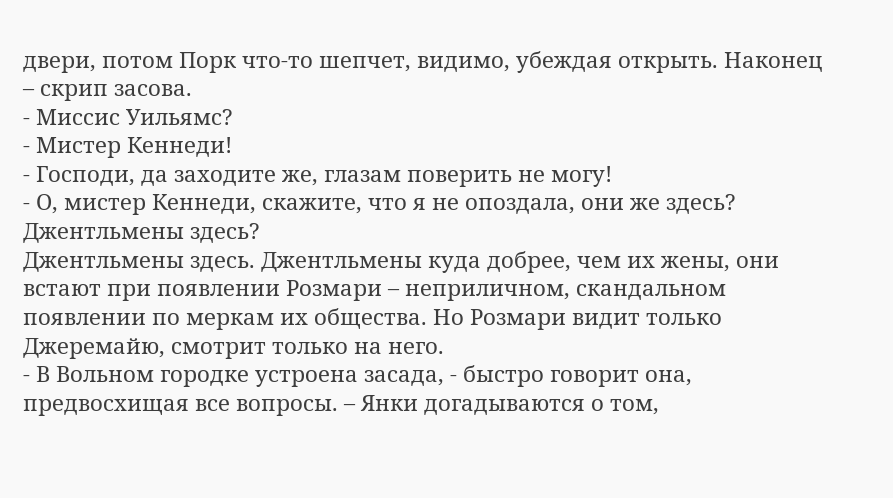двери, потом Порк что-то шепчет, видимо, убеждая открыть. Наконец – скрип засова.
- Миссис Уильямс?
- Мистер Кеннеди!
- Господи, да заходите же, глазам поверить не могу!
- О, мистер Кеннеди, скажите, что я не опоздала, они же здесь? Джентльмены здесь?
Джентльмены здесь. Джентльмены куда добрее, чем их жены, они встают при появлении Розмари – неприличном, скандальном появлении по меркам их общества. Но Розмари видит только Джеремайю, смотрит только на него.
- В Вольном городке устроена засада, - быстро говорит она, предвосхищая все вопросы. – Янки догадываются о том,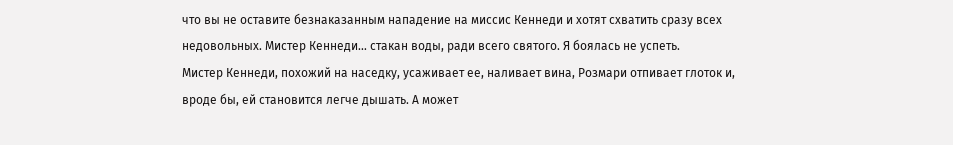что вы не оставите безнаказанным нападение на миссис Кеннеди и хотят схватить сразу всех недовольных. Мистер Кеннеди… стакан воды, ради всего святого. Я боялась не успеть.
Мистер Кеннеди, похожий на наседку, усаживает ее, наливает вина, Розмари отпивает глоток и, вроде бы, ей становится легче дышать. А может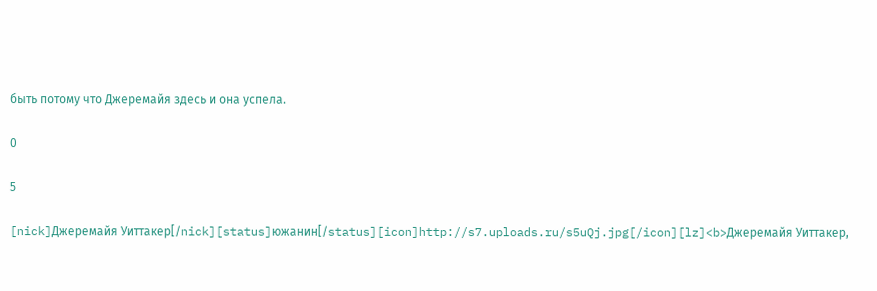быть потому что Джеремайя здесь и она успела.

0

5

[nick]Джеремайя Уиттакер[/nick][status]южанин[/status][icon]http://s7.uploads.ru/s5uQj.jpg[/icon][lz]<b>Джеремайя Уиттакер,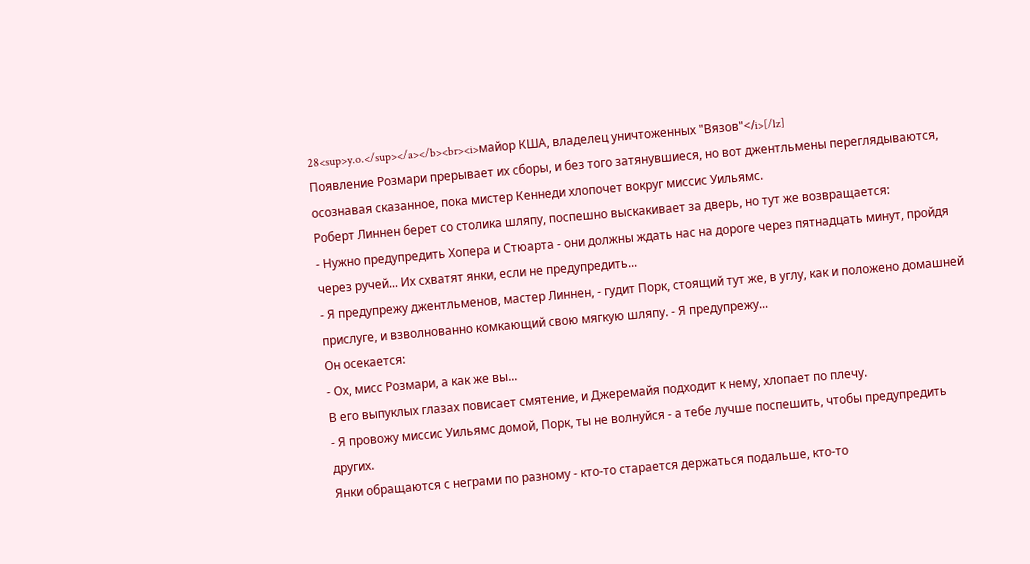28<sup>y.o.</sup></a></b><br><i>майор КША, владелец уничтоженных "Вязов"</i>[/lz]
Появление Розмари прерывает их сборы, и без того затянувшиеся, но вот джентльмены переглядываются, осознавая сказанное, пока мистер Кеннеди хлопочет вокруг миссис Уильямс.
Роберт Линнен берет со столика шляпу, поспешно выскакивает за дверь, но тут же возвращается:
- Нужно предупредить Хопера и Стюарта - они должны ждать нас на дороге через пятнадцать минут, пройдя через ручей... Их схватят янки, если не предупредить...
- Я предупрежу джентльменов, мастер Линнен, - гудит Порк, стоящий тут же, в углу, как и положено домашней прислуге, и взволнованно комкающий свою мягкую шляпу. - Я предупрежу...
Он осекается:
- Ох, мисс Розмари, а как же вы...
В его выпуклых глазах повисает смятение, и Джеремайя подходит к нему, хлопает по плечу.
- Я провожу миссис Уильямс домой, Порк, ты не волнуйся - а тебе лучше поспешить, чтобы предупредить других.
Янки обращаются с неграми по разному - кто-то старается держаться подальше, кто-то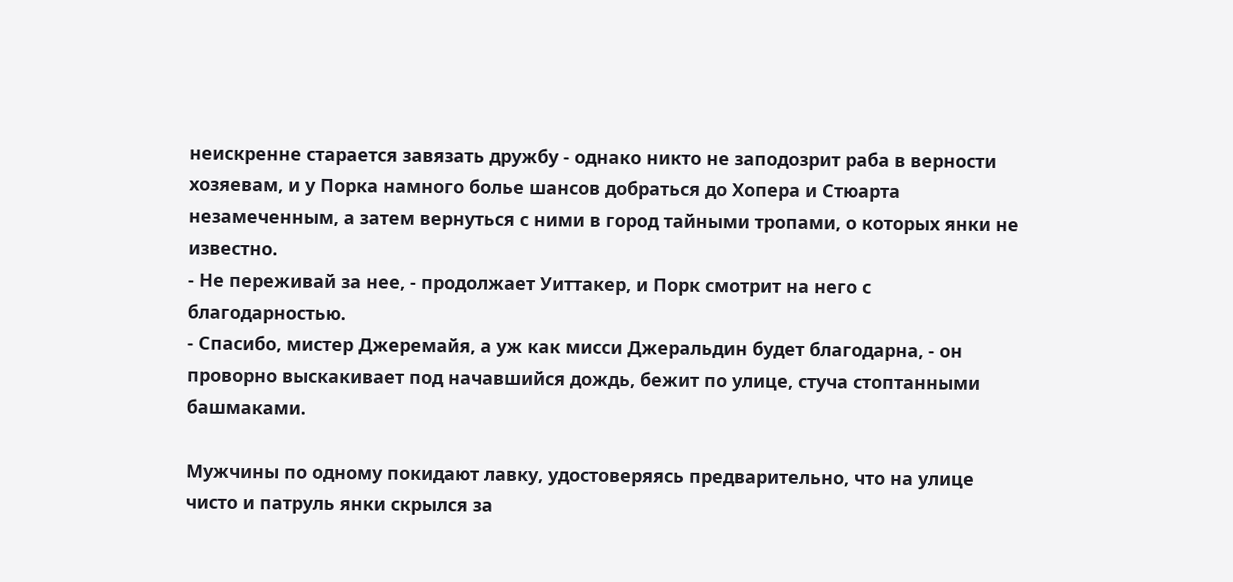неискренне старается завязать дружбу - однако никто не заподозрит раба в верности хозяевам, и у Порка намного болье шансов добраться до Хопера и Стюарта незамеченным, а затем вернуться с ними в город тайными тропами, о которых янки не известно.
- Не переживай за нее, - продолжает Уиттакер, и Порк смотрит на него с благодарностью.
- Спасибо, мистер Джеремайя, а уж как мисси Джеральдин будет благодарна, - он проворно выскакивает под начавшийся дождь, бежит по улице, стуча стоптанными башмаками.

Мужчины по одному покидают лавку, удостоверяясь предварительно, что на улице чисто и патруль янки скрылся за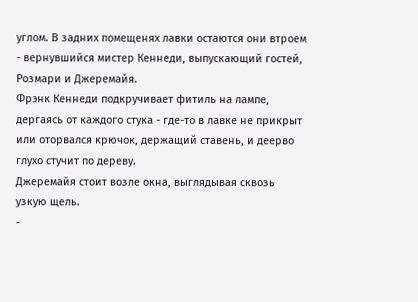углом. В задних помещенях лавки остаются они втроем - вернувшийся мистер Кеннеди, выпускающий гостей, Розмари и Джеремайя.
Фрэнк Кеннеди подкручивает фитиль на лампе, дергаясь от каждого стука - где-то в лавке не прикрыт или оторвался крючок, держащий ставень, и деерво глухо стучит по дереву.
Джеремайя стоит возле окна, выглядывая сквозь узкую щель.
-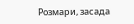Розмари, засада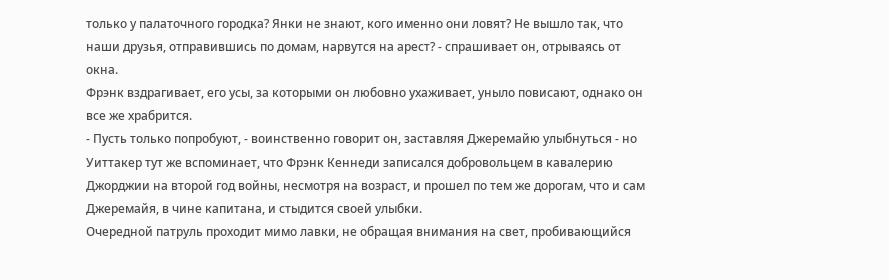только у палаточного городка? Янки не знают, кого именно они ловят? Не вышло так, что наши друзья, отправившись по домам, нарвутся на арест? - спрашивает он, отрываясь от окна.
Фрэнк вздрагивает, его усы, за которыми он любовно ухаживает, уныло повисают, однако он все же храбрится.
- Пусть только попробуют, - воинственно говорит он, заставляя Джеремайю улыбнуться - но Уиттакер тут же вспоминает, что Фрэнк Кеннеди записался добровольцем в кавалерию Джорджии на второй год войны, несмотря на возраст, и прошел по тем же дорогам, что и сам Джеремайя, в чине капитана, и стыдится своей улыбки.
Очередной патруль проходит мимо лавки, не обращая внимания на свет, пробивающийся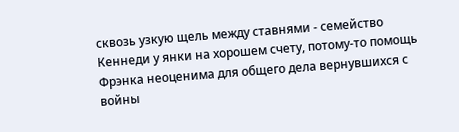сквозь узкую щель между ставнями - семейство Кеннеди у янки на хорошем счету, потому-то помощь Фрэнка неоценима для общего дела вернувшихся с войны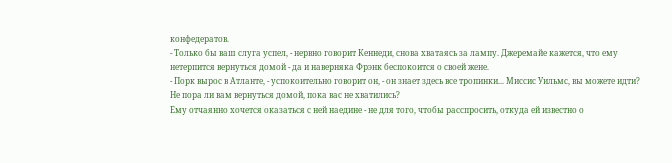конфедератов.
- Только бы ваш слуга успел, - нервно говорит Кеннеди, снова хватаясь за лампу. Джеремайе кажется, что ему нетерпится вернуться домой - да и наверняка Фрэнк беспокоится о своей жене.
- Порк вырос в Атланте, - успокоительно говорит он, - он знает здесь все тропинки... Миссис Уильмс, вы можете идти? Не пора ли вам вернуться домой, пока вас не хватились?
Ему отчаянно хочется оказаться с ней наедине - не для того, чтобы расспросить, откуда ей известно о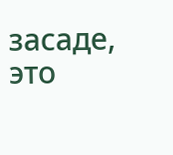засаде, это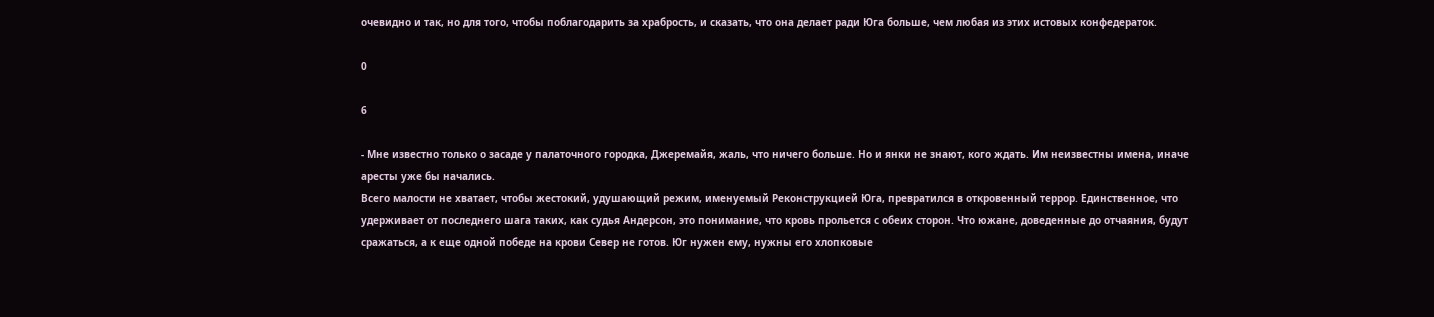очевидно и так, но для того, чтобы поблагодарить за храбрость, и сказать, что она делает ради Юга больше, чем любая из этих истовых конфедераток.

0

6

- Мне известно только о засаде у палаточного городка, Джеремайя, жаль, что ничего больше. Но и янки не знают, кого ждать. Им неизвестны имена, иначе аресты уже бы начались.
Всего малости не хватает, чтобы жестокий, удушающий режим, именуемый Реконструкцией Юга, превратился в откровенный террор. Единственное, что удерживает от последнего шага таких, как судья Андерсон, это понимание, что кровь прольется с обеих сторон. Что южане, доведенные до отчаяния, будут сражаться, а к еще одной победе на крови Север не готов. Юг нужен ему, нужны его хлопковые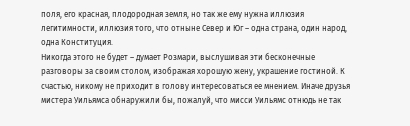поля, его красная, плодородная земля, но так же ему нужна иллюзия легитимности, иллюзия того, что отныне Север и Юг – одна страна, один народ, одна Конституция.
Никогда этого не будет – думает Розмари, выслушивая эти бесконечные разговоры за своим столом, изображая хорошую жену, украшение гостиной. К счастью, никому не приходит в голову интересоваться ее мнением. Иначе друзья мистера Уильямса обнаружили бы, пожалуй, что мисси Уильямс отнюдь не так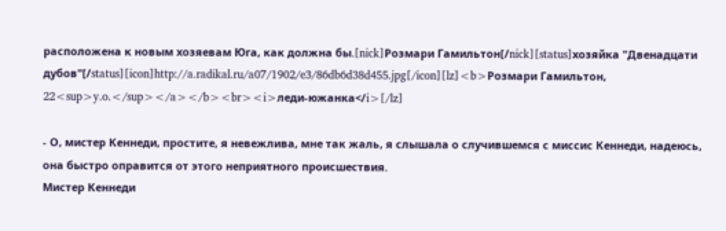расположена к новым хозяевам Юга, как должна бы.[nick]Розмари Гамильтон[/nick][status]хозяйка "Двенадцати дубов"[/status][icon]http://a.radikal.ru/a07/1902/e3/86db6d38d455.jpg[/icon][lz]<b>Розмари Гамильтон, 22<sup>y.o.</sup></a></b><br><i>леди-южанка</i>[/lz]

- О, мистер Кеннеди, простите, я невежлива, мне так жаль, я слышала о случившемся с миссис Кеннеди, надеюсь, она быстро оправится от этого неприятного происшествия.
Мистер Кеннеди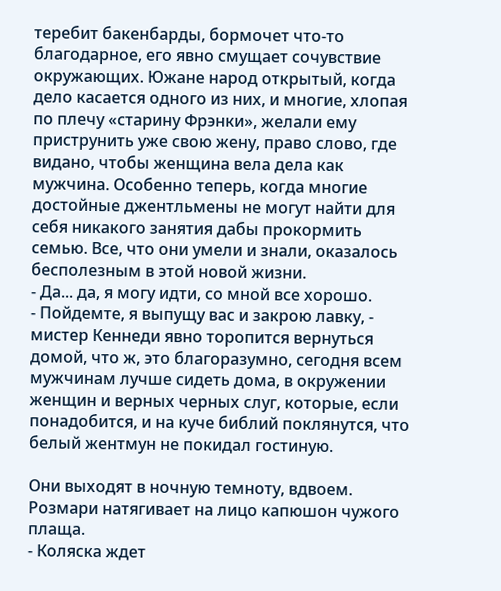теребит бакенбарды, бормочет что-то  благодарное, его явно смущает сочувствие окружающих. Южане народ открытый, когда дело касается одного из них, и многие, хлопая по плечу «старину Фрэнки», желали ему приструнить уже свою жену, право слово, где видано, чтобы женщина вела дела как мужчина. Особенно теперь, когда многие достойные джентльмены не могут найти для себя никакого занятия дабы прокормить семью. Все, что они умели и знали, оказалось бесполезным в этой новой жизни.
- Да... да, я могу идти, со мной все хорошо.
- Пойдемте, я выпущу вас и закрою лавку, - мистер Кеннеди явно торопится вернуться домой, что ж, это благоразумно, сегодня всем мужчинам лучше сидеть дома, в окружении женщин и верных черных слуг, которые, если понадобится, и на куче библий поклянутся, что белый жентмун не покидал гостиную.

Они выходят в ночную темноту, вдвоем. Розмари натягивает на лицо капюшон чужого плаща.
- Коляска ждет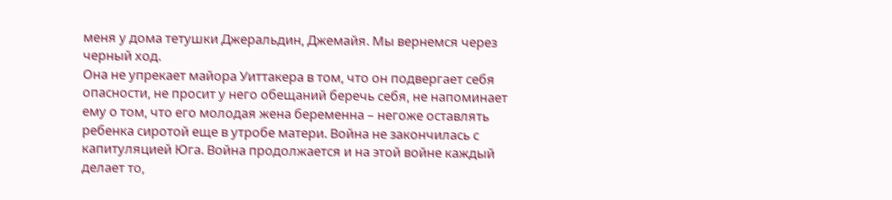меня у дома тетушки Джеральдин, Джемайя. Мы вернемся через черный ход.
Она не упрекает майора Уиттакера в том, что он подвергает себя опасности, не просит у него обещаний беречь себя, не напоминает ему о том, что его молодая жена беременна – негоже оставлять ребенка сиротой еще в утробе матери. Война не закончилась с капитуляцией Юга. Война продолжается и на этой войне каждый делает то,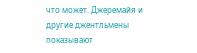что может. Джеремайя и другие джентльмены показывают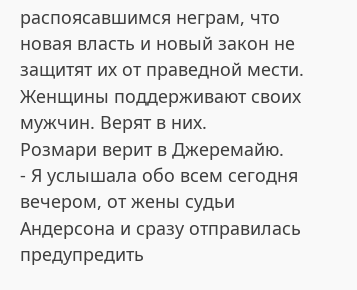распоясавшимся неграм, что новая власть и новый закон не защитят их от праведной мести. Женщины поддерживают своих мужчин. Верят в них.
Розмари верит в Джеремайю.
- Я услышала обо всем сегодня вечером, от жены судьи Андерсона и сразу отправилась предупредить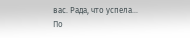вас. Рада, что успела...
По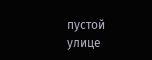пустой улице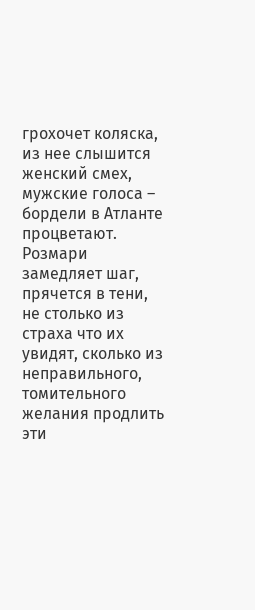грохочет коляска, из нее слышится женский смех, мужские голоса – бордели в Атланте процветают. Розмари замедляет шаг, прячется в тени, не столько из страха что их увидят, сколько из неправильного, томительного желания продлить эти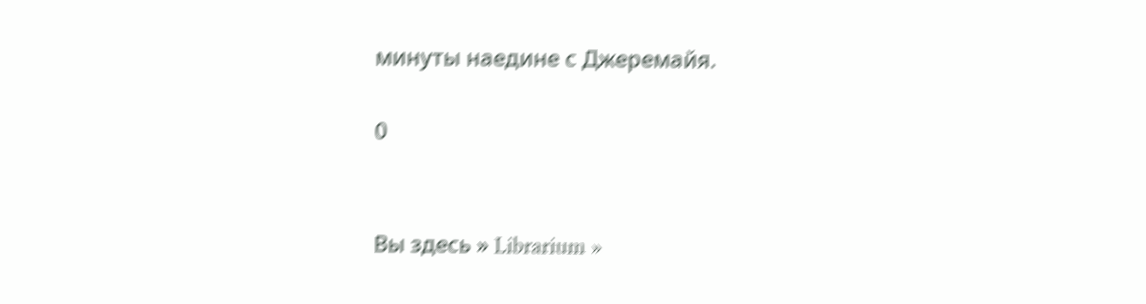минуты наедине с Джеремайя.

0


Вы здесь » Librarium »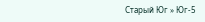Старый Юг » Юг-5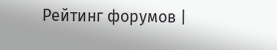Рейтинг форумов |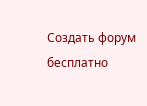Создать форум бесплатно